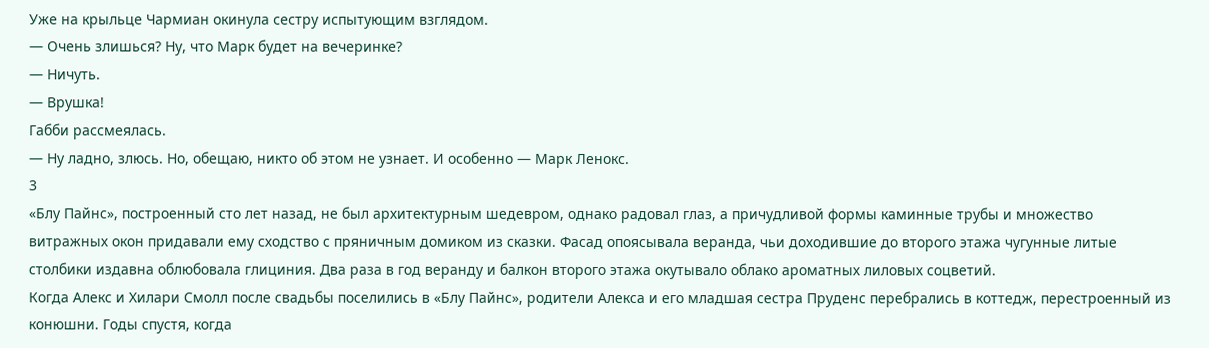Уже на крыльце Чармиан окинула сестру испытующим взглядом.
— Очень злишься? Ну, что Марк будет на вечеринке?
— Ничуть.
— Врушка!
Габби рассмеялась.
— Ну ладно, злюсь. Но, обещаю, никто об этом не узнает. И особенно — Марк Ленокс.
3
«Блу Пайнс», построенный сто лет назад, не был архитектурным шедевром, однако радовал глаз, а причудливой формы каминные трубы и множество витражных окон придавали ему сходство с пряничным домиком из сказки. Фасад опоясывала веранда, чьи доходившие до второго этажа чугунные литые столбики издавна облюбовала глициния. Два раза в год веранду и балкон второго этажа окутывало облако ароматных лиловых соцветий.
Когда Алекс и Хилари Смолл после свадьбы поселились в «Блу Пайнс», родители Алекса и его младшая сестра Пруденс перебрались в коттедж, перестроенный из конюшни. Годы спустя, когда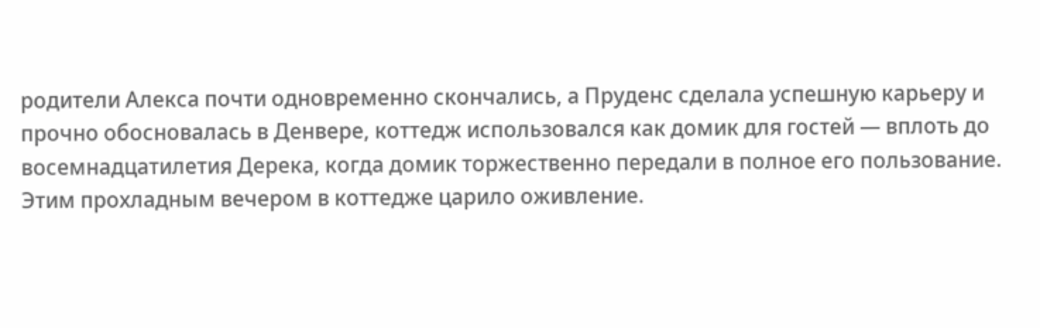родители Алекса почти одновременно скончались, а Пруденс сделала успешную карьеру и прочно обосновалась в Денвере, коттедж использовался как домик для гостей — вплоть до восемнадцатилетия Дерека, когда домик торжественно передали в полное его пользование.
Этим прохладным вечером в коттедже царило оживление.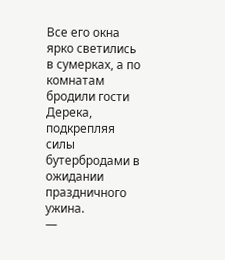Все его окна ярко светились в сумерках, а по комнатам бродили гости Дерека, подкрепляя силы бутербродами в ожидании праздничного ужина.
—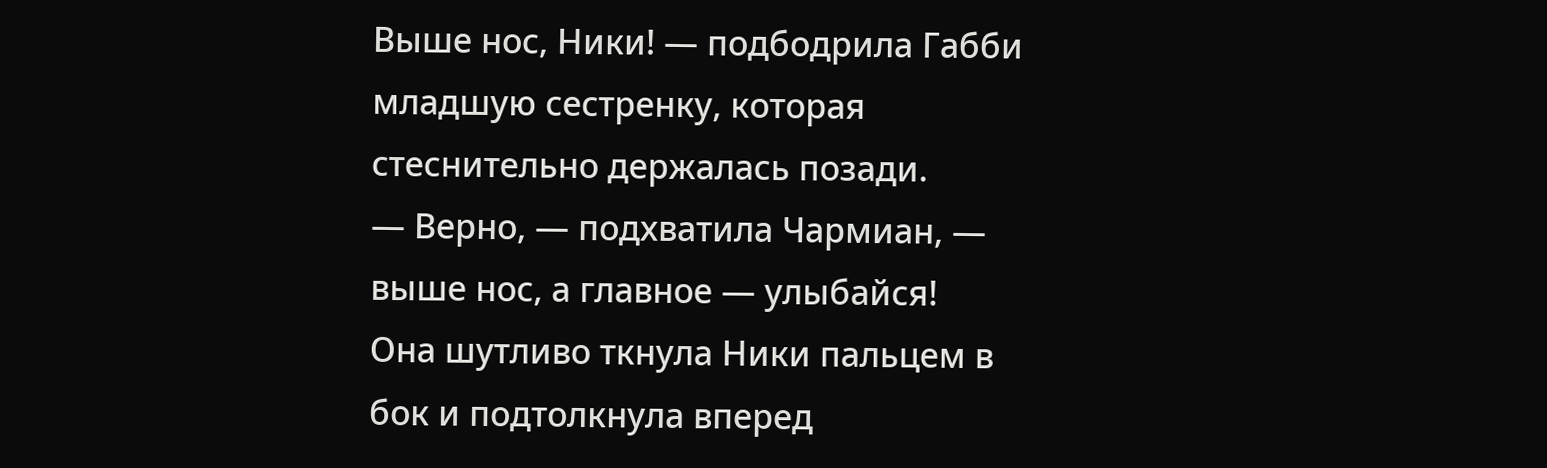Выше нос, Ники! — подбодрила Габби младшую сестренку, которая стеснительно держалась позади.
— Верно, — подхватила Чармиан, — выше нос, а главное — улыбайся!
Она шутливо ткнула Ники пальцем в бок и подтолкнула вперед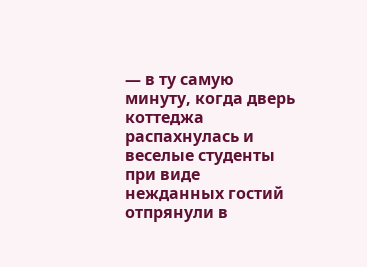— в ту самую минуту, когда дверь коттеджа распахнулась и веселые студенты при виде нежданных гостий отпрянули в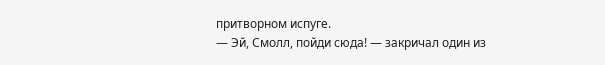притворном испуге.
— Эй, Смолл, пойди сюда! — закричал один из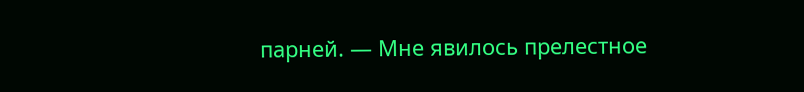парней. — Мне явилось прелестное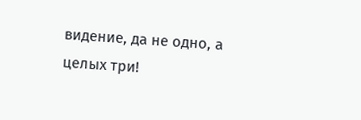видение, да не одно, а целых три!